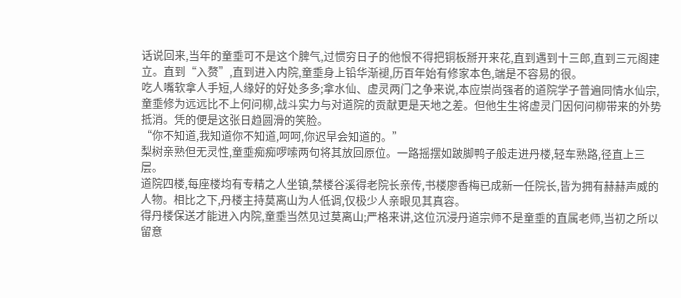话说回来,当年的童埀可不是这个脾气,过惯穷日子的他恨不得把铜板掰开来花,直到遇到十三郎,直到三元阁建立。直到“入赘”,直到进入内院,童埀身上铅华渐褪,历百年始有修家本色,端是不容易的很。
吃人嘴软拿人手短,人缘好的好处多多;拿水仙、虚灵两门之争来说,本应崇尚强者的道院学子普遍同情水仙宗,童埀修为远远比不上何问柳,战斗实力与对道院的贡献更是天地之差。但他生生将虚灵门因何问柳带来的外势抵消。凭的便是这张日趋圆滑的笑脸。
“你不知道,我知道你不知道,呵呵,你迟早会知道的。”
梨树亲熟但无灵性,童埀痴痴啰嗦两句将其放回原位。一路摇摆如跛脚鸭子般走进丹楼,轻车熟路,径直上三层。
道院四楼,每座楼均有专精之人坐镇,禁楼谷溪得老院长亲传,书楼廖香梅已成新一任院长,皆为拥有赫赫声威的人物。相比之下,丹楼主持莫离山为人低调,仅极少人亲眼见其真容。
得丹楼保送才能进入内院,童埀当然见过莫离山;严格来讲,这位沉浸丹道宗师不是童埀的直属老师,当初之所以留意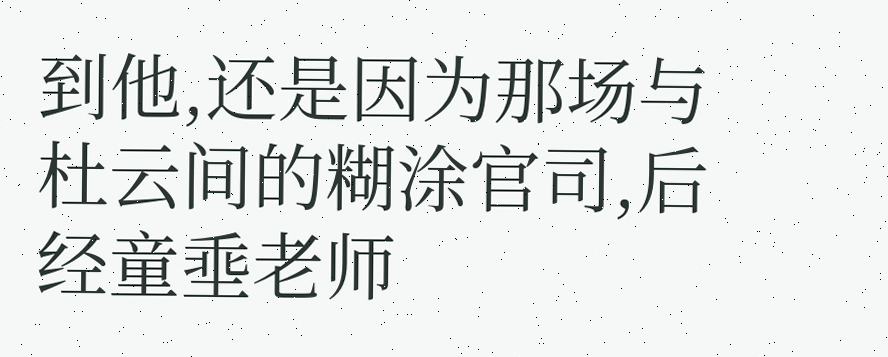到他,还是因为那场与杜云间的糊涂官司,后经童埀老师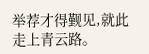举荐才得觐见,就此走上青云路。